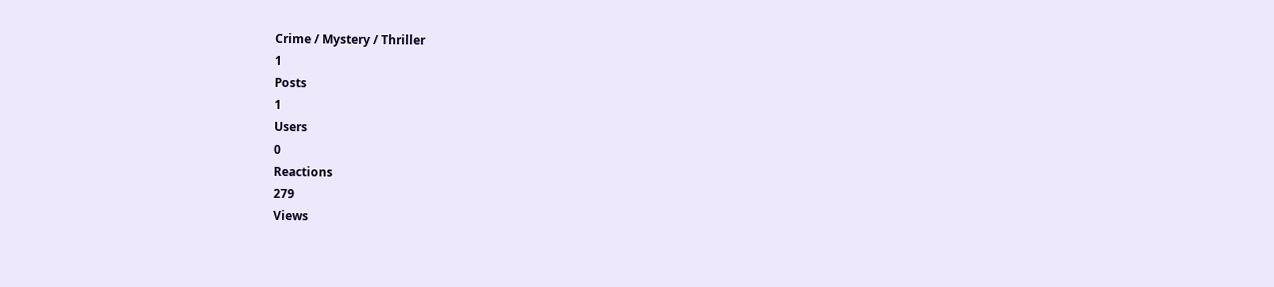Crime / Mystery / Thriller
1
Posts
1
Users
0
Reactions
279
Views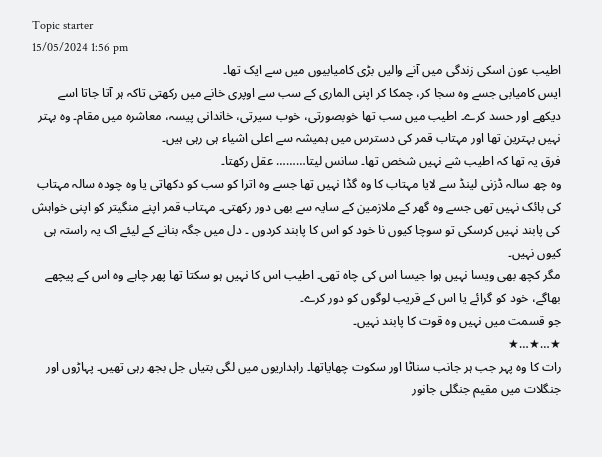Topic starter
15/05/2024 1:56 pm
اطیب عون اسکی زندگی میں آنے والیں بڑی کامیابیوں میں سے ایک تھا۔
ایس کامیابی جسے وہ سجا کر، چمکا کر اپنی الماری کے سب سے اوپری خانے میں رکھتی تاکہ ہر آتا جاتا اسے دیکھے اور حسد کرے۔ اطیب میں سب تھا خوبصورتی، خوب سیرتی، خاندانی پیسہ، معاشرہ میں مقام۔ وہ بہتر نہیں بہترین تھا اور مہتاب قمر کی دسترس میں ہمیشہ سے اعلی اشیاء ہی رہی ہیں۔
فرق یہ تھا کہ اطیب شے نہیں شخص تھا۔ سانس لیتا……… عقل رکھتا۔
وہ چھ سالہ ڈزنی لینڈ سے لایا مہتاب کا وہ گڈا نہیں تھا جسے وہ اترا کو سب کو دکھاتی یا وہ چودہ سالہ مہتاب کی بائک نہیں تھی جسے وہ گھر کے ملازمین کے سایہ سے بھی دور رکھتی۔ مہتاب قمر اپنے منگیتر کو اپنی خواہش کی پابند نہیں کرسکی تو سوچا کیوں نا خود کو اس کا پابند کردوں ۔ دل میں جگہ بنانے کے لیئے اک یہ راستہ ہی کیوں نہیں۔
مگر کچھ بھی ویسا نہیں ہوا جیسا اس کی چاہ تھی۔ اطیب اس کا نہیں ہو سکتا تھا پھر چاہے وہ اس کے پیچھے بھاگے، خود کو گرائے یا اس کے قریب لوگوں کو دور کرے۔
جو قسمت میں نہیں وہ قوت کا پابند نہیں۔
★…★…★
رات کا وہ پہر جب ہر جانب سناٹا اور سکوت چھایاتھا۔ راہداریوں میں لگی بتیاں جل بجھ رہی تھیں۔ پہاڑوں اور جنگلات میں مقیم جنگلی جانور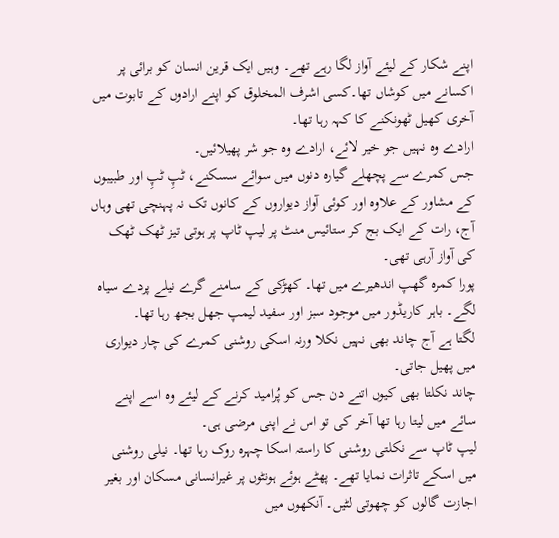اپنے شکار کے لیئے آواز لگا رہے تھے۔ وہیں ایک قرین انسان کو برائی پر اکسانے میں کوشاں تھا۔کسی اشرف المخلوق کو اپنے ارادوں کے تابوت میں آخری کھیل ٹھونکنے کا کہہ رہا تھا۔
ارادے وہ نہیں جو خیر لائے، ارادے وہ جو شر پھیلائیں۔
جس کمرے سے پچھلے گیارہ دنوں میں سوائے سسکنے، ٹپِ ٹپِ اور طبیبوں کے مشاور کے علاوہ اور کوئی آواز دیواروں کے کانوں تک نہ پہنچی تھی وہاں آج، رات کے ایک بج کر ستائیس منٹ پر لیپ ٹاپ پر ہوتی تیز ٹھک ٹھک کی آواز آرہی تھی۔
پورا کمرہ گھپ اندھیرے میں تھا۔ کھڑکی کے سامنے گرے نیلے پردے سیاہ لگے۔ باہر کاریڈور میں موجود سبز اور سفید لیمپ جھل بجھ رہا تھا۔
لگتا ہے آج چاند بھی نہیں نکلا ورنہ اسکی روشنی کمرے کی چار دیواری میں پھیل جاتی۔
چاند نکلتا بھی کیوں اتنے دن جس کو پُرامید کرنے کے لیئے وہ اسے اپنے سائے میں لیتا رہا تھا آخر کی تو اس نے اپنی مرضی ہی۔
لیپ ٹاپ سے نکلتی روشنی کا راستہ اسکا چہرہ روک رہا تھا۔ نیلی روشنی میں اسکے تاثرات نمایا تھے۔ پھٹے ہوئے ہونٹوں پر غیرانسانی مسکان اور بغیر اجازت گالوں کو چھوتی لٹیں۔ آنکھوں میں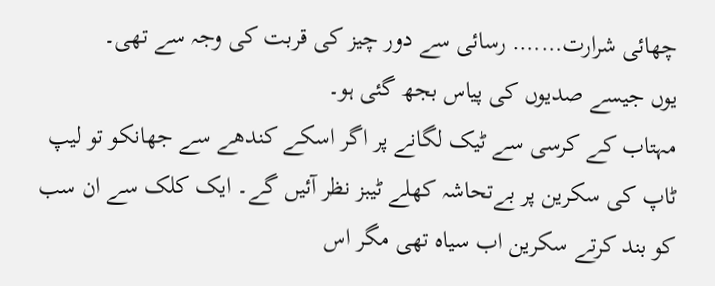چھائی شرارت……. رسائی سے دور چیز کی قربت کی وجہ سے تھی۔
یوں جیسے صدیوں کی پیاس بجھ گئی ہو۔
مہتاب کے کرسی سے ٹیک لگانے پر اگر اسکے کندھے سے جھانکو تو لیپ ٹاپ کی سکرین پر بےتحاشہ کھلے ٹیبز نظر آئیں گے۔ ایک کلک سے ان سب کو بند کرتے سکرین اب سیاہ تھی مگر اس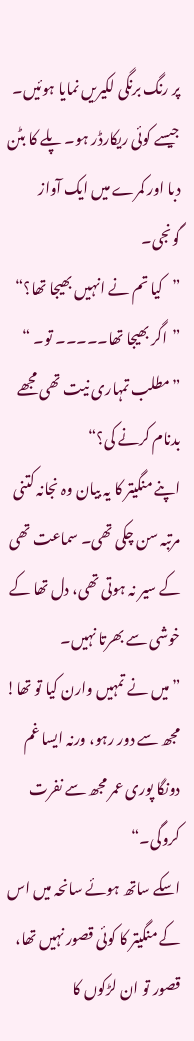پر رنگ برنگی لکیریں نمایا ہوئیں۔ جیسے کوئی ریکارڈر ہو۔ پلے کا بٹن دبا اور کمرے میں ایک آواز گونجی۔
”کیا تم نے انہیں بھیجا تھا؟“
”اگر بھیجا تھا۔۔۔۔۔ تو۔ “
”مطلب تمہاری نیت تھی مجھے بدنام کرنے کی؟“
اپنے منگیتر کا یہ بیان وہ نجانہ کتنی مرتبہ سن چکی تھی۔ سماعت تھی کے سیر نہ ہوتی تھی، دل تھا کے خوشی سے بھرتا نہیں۔
” میں نے تمہیں وارن کیا تو تھا! مجھ سے دور رہو، ورنہ ایسا غم دونگا پوری عمر مجھ سے نفرت کروگی۔“
اسکے ساتھ ہوئے سانحہ میں اس کے منگیتر کا کوئی قصور نہیں تھا، قصور تو ان لڑکوں کا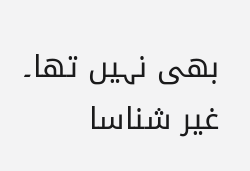بھی نہیں تھا۔
غیر شناسا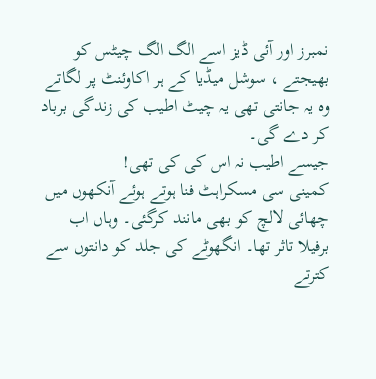نمبرز اور آئی ڈیز اسے الگ الگ چیٹس کو بھیجتے ، سوشل میڈیا کے ہر اکاوئنٹ پر لگاتے وہ یہ جانتی تھی یہ چیٹ اطیب کی زندگی برباد کر دے گی۔
جیسے اطیب نہ اس کی کی تھی!
کمینی سی مسکراہٹ فنا ہوتے ہوئے آنکھوں میں چھائی لالچ کو بھی مانند کرگئی۔ وہاں اب برفیلا تاثر تھا۔ انگھوٹے کی جلد کو دانتوں سے کترتے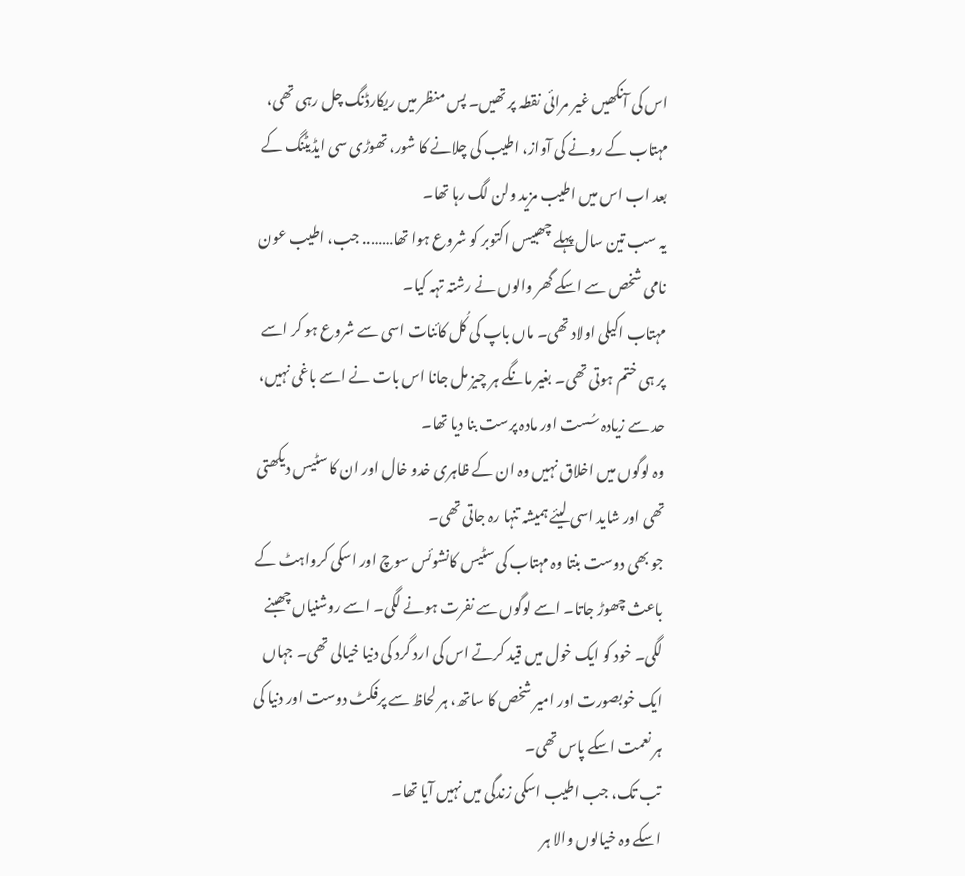اس کی آنکھیں غیر مرائی نقطہ پر تھیں۔ پس منظر میں ریکارڈنگ چل رہی تھی، مہتاب کے رونے کی آواز، اطیب کی چلانے کا شور، تھوڑی سی ایڈیٹنگ کے بعد اب اس میں اطیب مزید ولن لگ رہا تھا۔
یہ سب تین سال پہلے چھبیس اکتوبر کو شروع ہوا تھا…….. جب، اطیب عون نامی شخص سے اسکے گھر والوں نے رشتہ تہہ کیا۔
مہتاب اکیلی اولاد تھی۔ ماں باپ کی کُل کائنات اسی سے شروع ہو کر اسے پر ہی ختم ہوتی تھی۔ بغیر مانگے ہر چیز مل جانا اس بات نے اسے باغی نہیں، حد سے زیادہ سُست اور مادہ پرست بنا دیا تھا۔
وہ لوگوں میں اخلاق نہیں وہ ان کے ظاہری خدو خال اور ان کا سٹیس دیکھتی تھی اور شاید اسی لیئے ہمیشہ تنہا رہ جاتی تھی۔
جو بھی دوست بنتا وہ مہتاب کی سٹیس کانشوئس سوچ اور اسکی کرواہٹ کے باعث چھوڑ جاتا۔ اسے لوگوں سے نفرت ہونے لگی۔ اسے روشنیاں چھبنے لگی۔ خود کو ایک خول میں قید کرتے اس کی ارد گرد کی دنیا خیالی تھی۔ جہاں ایک خوبصورت اور امیر شخص کا ساتھ، ہر لحاظ سے پرفکٹ دوست اور دنیا کی ہر نعمت اسکے پاس تھی۔
تب تک، جب اطیب اسکی زندگی میں نہیں آیا تھا۔
اسکے وہ خیالوں والا ہر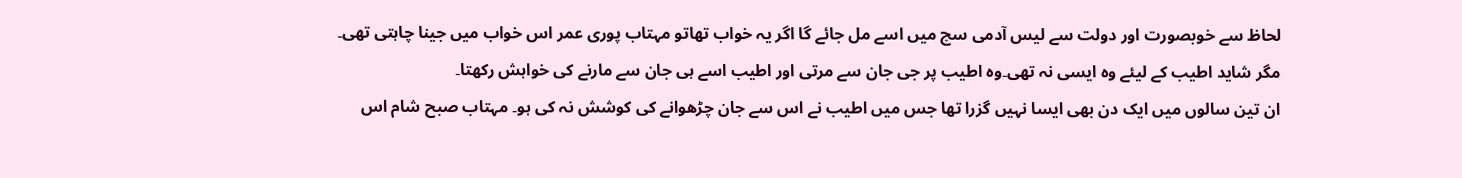لحاظ سے خوبصورت اور دولت سے لیس آدمی سچ میں اسے مل جائے گا اگر یہ خواب تھاتو مہتاب پوری عمر اس خواب میں جینا چاہتی تھی۔
مگر شاید اطیب کے لیئے وہ ایسی نہ تھی۔وہ اطیب پر جی جان سے مرتی اور اطیب اسے ہی جان سے مارنے کی خواہش رکھتا۔
ان تین سالوں میں ایک دن بھی ایسا نہیں گزرا تھا جس میں اطیب نے اس سے جان چڑھوانے کی کوشش نہ کی ہو۔ مہتاب صبح شام اس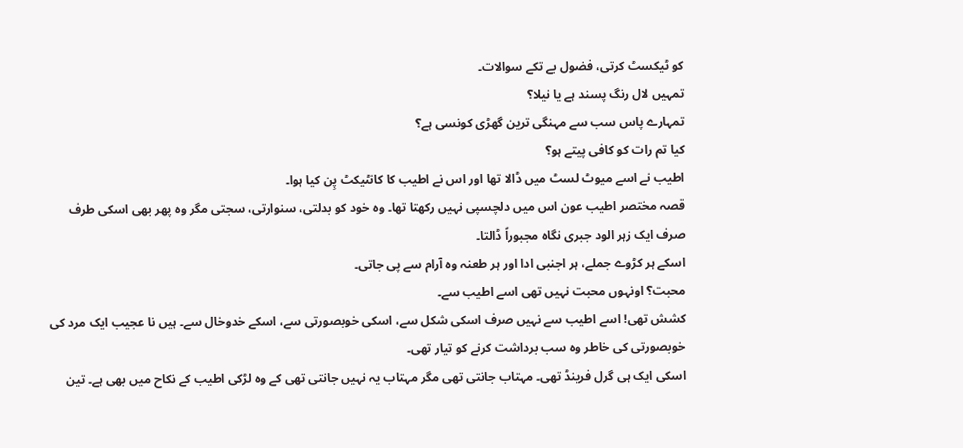کو ٹیکسٹ کرتی، فضول بے تکے سوالات۔
تمہیں لال رنگ پسند ہے یا نیلا؟
تمہارے پاس سب سے مہنگی ترین گھڑی کونسی ہے؟
کیا تم رات کو کافی پیتے ہو؟
اطیب نے اسے میوٹ لسٹ میں ڈالا تھا اور اس نے اطیب کا کانٹیکٹ پِن کیا ہوا۔
قصہ مختصر اطیب عون اس میں دلچسپی نہیں رکھتا تھا۔ وہ خود کو بدلتی، سنوارتی، سجتی مگر وہ پھر بھی اسکی طرف صرف ایک زہر الود جبری نگاہ مجبوراً ڈالتا۔
اسکے ہر کڑوے جملے، ہر اجنبی ادا اور ہر طعنہ وہ آرام سے پی جاتی۔
محبت؟ اونہوں محبت نہیں تھی اسے اطیب سے۔
کشش تھی! اسے اطیب سے نہیں صرف اسکی شکل سے، اسکی خوبصورتی سے، اسکے خدوخال سے۔ ہیں نا عجیب ایک مرد کی خوبصورتی کی خاطر وہ سب برداشت کرنے کو تیار تھی۔
اسکی ایک ہی گرل فرینڈ تھی۔ مہتاب جانتی تھی مگر مہتاب یہ نہیں جانتی تھی کے وہ لڑکی اطیب کے نکاح میں بھی ہے۔ تین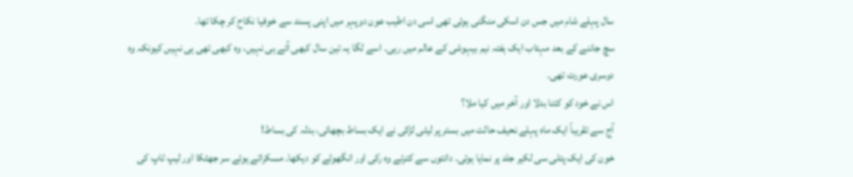سال پہلے شام میں جس دن اسکی منگنی ہوئی تھی اسی دن اطیب عون دوپہر میں اپنی پسند سے خوفیا نکاح کر چکا تھا۔
سچ جاننے کے بعد مہتاب ایک ہفتہ نیم بیہوشی کے عالم میں رہی۔ اسے لگا یہ تین سال کبھی آئے ہی نہیں، وہ کبھی تھی ہی نہیں کیونکہ وہ دوسری عورت تھی۔
اس نے خود کو کتنا بدلا اور آخر میں کیا ملا؟
آج سے تقریباً ایک ماہ پہلے نحیف حالت میں بستر پر لیٹی لڑکی نے ایک بساط بچھائی، بدلہ کی بساط!
خون کی ایک پتلی سی لکیر جلد پر نمایا ہوئی۔ دانتوں سے کترتے وہ رکی اور انگھوٹے کو دیکھا۔ مسکراتے ہوئے سر جھٹکا اور لیپ ٹاپ کی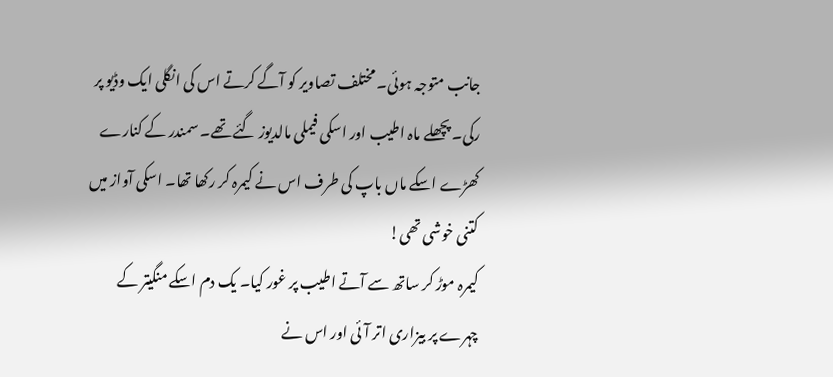جانب متوجہ ہوئی۔ مختلف تصاویر کو آگے کرتے اس کی انگلی ایک وڈیو پر رکی۔ پچھلے ماہ اطیب اور اسکی فیملی مالدیوز گئے تھے۔ سمندر کے کنارے کھڑے اسکے ماں باپ کی طرف اس نے کیمرہ کر رکھا تھا۔ اسکی آواز میں کتنی خوشی تھی!
کیمرہ موڑ کر ساتھ سے آتے اطیب پر غور کیا۔ یک دم اسکے منگیتر کے چہرے پر بیزاری اتر آئی اور اس نے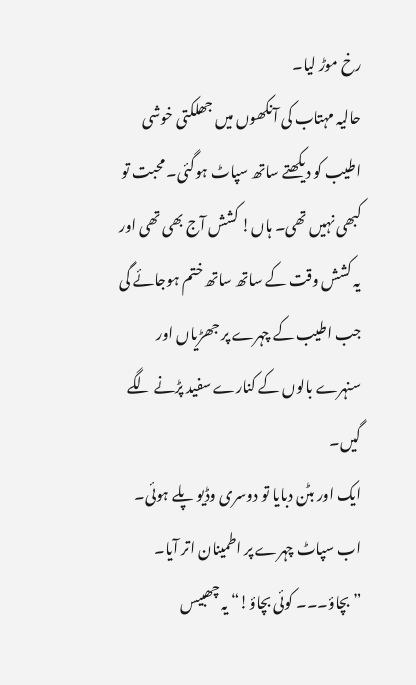رخ موڑ لیا۔
حالیہ مہتاب کی آنکھوں میں جھلکتی خوشی اطیب کو دیکھتے ساتھ سپاٹ ہوگئی۔ محبت تو کبھی نہیں تھی۔ ہاں! کشش آج بھی تھی اور یہ کشش وقت کے ساتھ ساتھ ختم ہوجائے گی جب اطیب کے چہرے پر جھڑیاں اور سنہرے بالوں کے کنارے سفید پڑنے لگے گیں۔
ایک اور بٹن دبایا تو دوسری وڈیو پلے ہوئی۔ اب سپاٹ چہرے پر اطمینان اتر آیا۔
” بچاؤ۔۔۔ کوئی بچاؤ!“ یہ چھبیس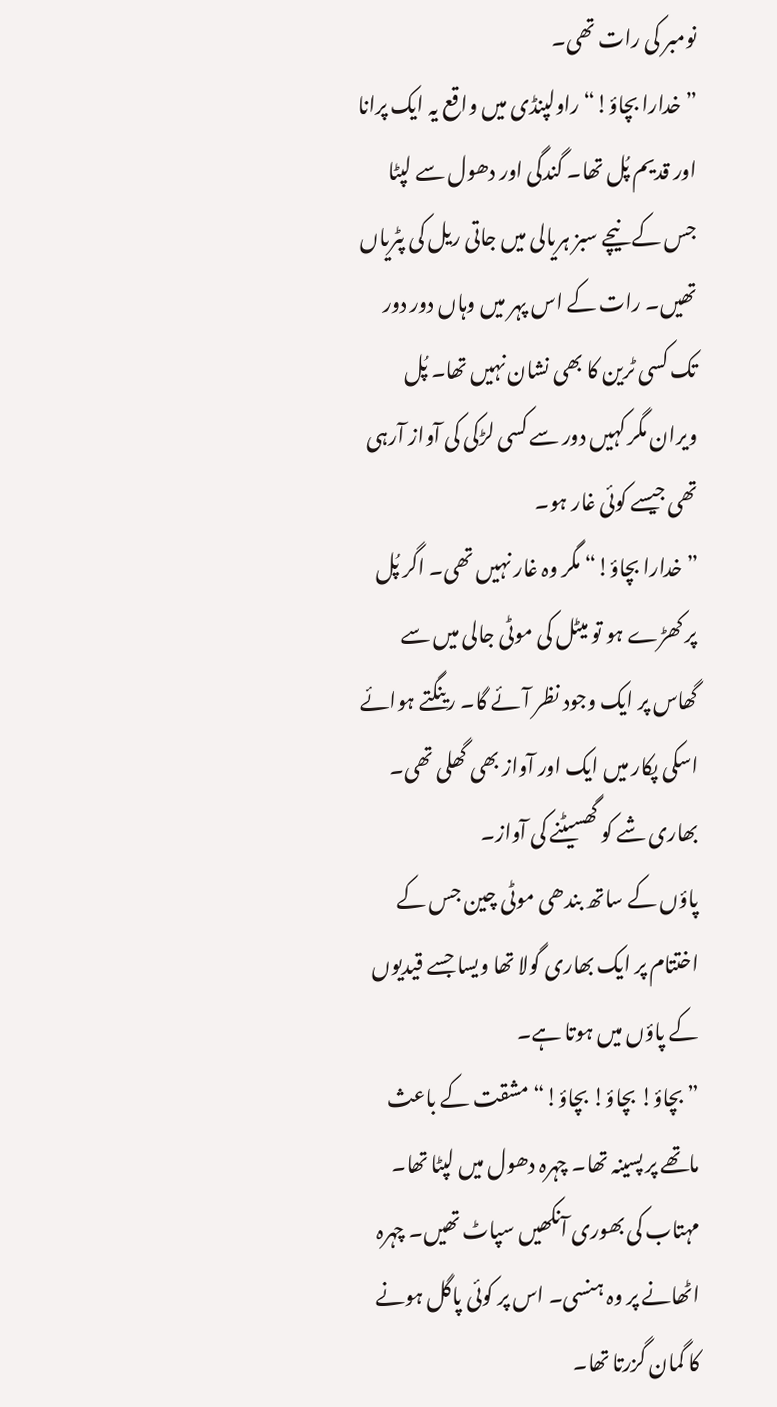نومبر کی رات تھی۔
” خدارا بچاؤ!“ راولپنڈی میں واقع یہ ایک پرانا اور قدیم پُل تھا۔ گندگی اور دھول سے لپٹا جس کے نیچے سبز ہریالی میں جاتی ریل کی پٹریاں تھیں۔ رات کے اس پہر میں وہاں دور دور تک کسی ٹرین کا بھی نشان نہیں تھا۔ پُل ویران مگر کہیں دور سے کسی لڑکی کی آواز آرہی تھی جیسے کوئی غار ہو۔
” خدارا بچاؤ!“ مگر وہ غار نہیں تھی۔ اگر پُل پر کھڑے ہو تو میٹل کی موٹی جالی میں سے گھاس پر ایک وجود نظر آئے گا۔ رینگتے ہوائے اسکی پکار میں ایک اور آواز بھی گھلی تھی۔
بھاری شے کو گھسیٹنے کی آواز۔
پاؤں کے ساتھ بندھی موٹی چین جس کے اختتام پر ایک بھاری گولا تھا ویسا جسے قیدیوں کے پاؤں میں ہوتا ہے۔
” بچاؤ! بچاؤ! بچاؤ!“ مشقت کے باعث ماتھے پر پسینہ تھا۔ چہرہ دھول میں لپٹا تھا۔ مہتاب کی بھوری آنکھیں سپاٹ تھیں۔ چہرہ اٹھانے پر وہ ہنسی۔ اس پر کوئی پاگل ہونے کا گمان گزرتا تھا۔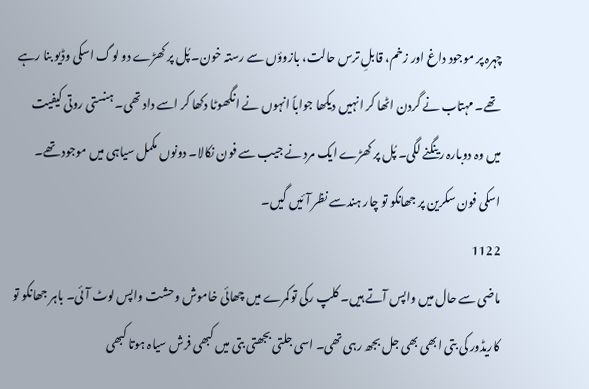چہرہ پر موجود داغ اور زخم، قابلِ ترس حالت، بازوؤں سے رستہ خون۔ پُل پر کھڑے دو لوگ اسکی وڈیو بنا رہے تھے۔ مہتاب نے گردن اٹھا کر انہیں دیکھا جواباً انہوں نے انگھوٹا دکھا کر اسے داد تھی۔ ہنستی روتی کیفیت میں وہ دوبارہ رینگنے لگی۔ پُل پر کھڑے ایک مرد نے جیب سے فون نکالا۔ دونوں مکمل سیاہی میں موجود تھے۔ اسکی فون سکرین پر جھانکو تو چار ہندسے نظر آئیں گیں۔
1122
ماضی سے حال میں واپس آتے ہیں۔ کلپ رکی توکمرے میں چھائی خاموش وحشت واپس لوٹ آئی۔ باہر جھانکو تو کاریڈور کی بتی ابھی بھی جل بجھ رہی تھی۔ اسی جلتی بجھتی بتی میں کبھی فرش سیاہ ہوتا کبھی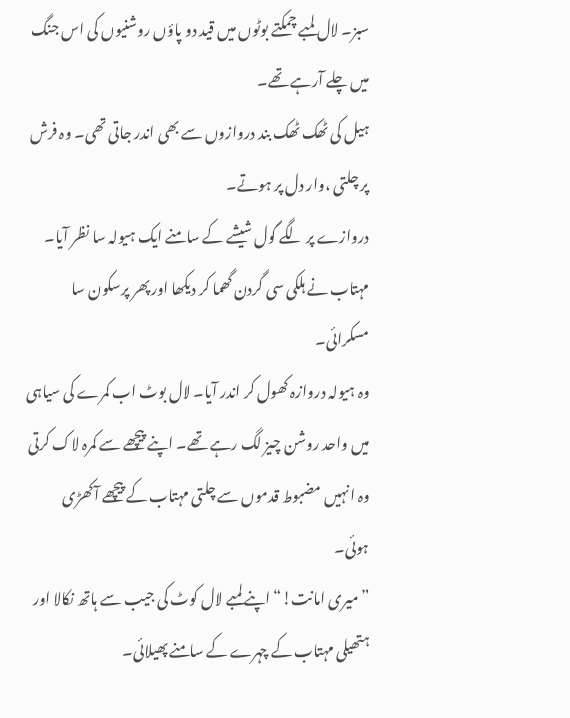سبز۔ لال لمبے چمکتے بوٹوں میں قید دو پاؤں روشنیوں کی اس جنگ میں چلے آرہے تھے۔
ہیل کی ٹھک ٹھک بند دروازوں سے بھی اندر جاتی تھی۔ وہ فرش پر چلتی ،وار دل پر ہوتے۔
دروازے پر لگے گول شیشے کے سامنے ایک ہیولہ سا نظر آیا۔ مہتاب نے ہلکی سی گردن گھما کر دیکھا اور پھر پرسکون سا مسکرائی۔
وہ ہیولہ دروازہ کھول کر اندر آیا۔ لال بوٹ اب کمرے کی سیاہی میں واحد روشن چیز لگ رہے تھے۔ اپنے پیچھے سے کمرہ لاک کرتی وہ انہیں مضبوط قدموں سے چلتی مہتاب کے پیچھے آکھڑی ہوئی۔
” میری امانت!“ اپنے لمبے لال کوٹ کی جیب سے ہاتھ نکالا اور ہتھیلی مہتاب کے چہرے کے سامنے پھیلائی۔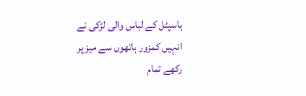ہاسپٹل کے لباس والی لڑکی نے انہیں کمزور ہاتھوں سے میز پر رکھے تمام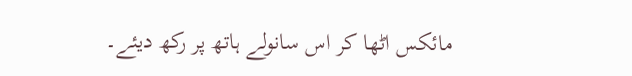مائکس اٹھا کر اس سانولے ہاتھ پر رکھ دیئے۔